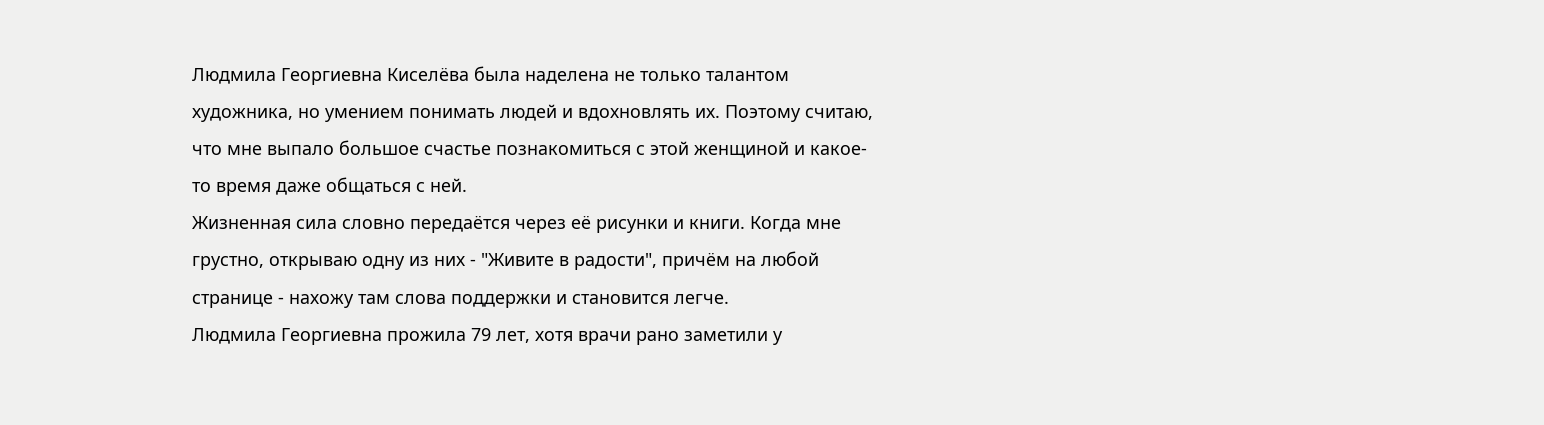Людмила Георгиевна Киселёва была наделена не только талантом художника, но умением понимать людей и вдохновлять их. Поэтому считаю, что мне выпало большое счастье познакомиться с этой женщиной и какое-то время даже общаться с ней.
Жизненная сила словно передаётся через её рисунки и книги. Когда мне грустно, открываю одну из них - "Живите в радости", причём на любой странице - нахожу там слова поддержки и становится легче.
Людмила Георгиевна прожила 79 лет, хотя врачи рано заметили у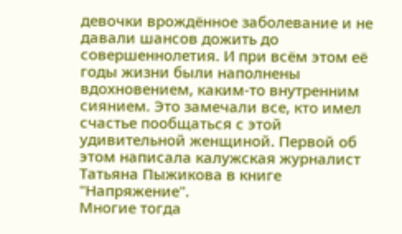девочки врождённое заболевание и не давали шансов дожить до совершеннолетия. И при всём этом её годы жизни были наполнены вдохновением, каким-то внутренним сиянием. Это замечали все, кто имел счастье пообщаться с этой удивительной женщиной. Первой об этом написала калужская журналист Татьяна Пыжикова в книге "Напряжение".
Многие тогда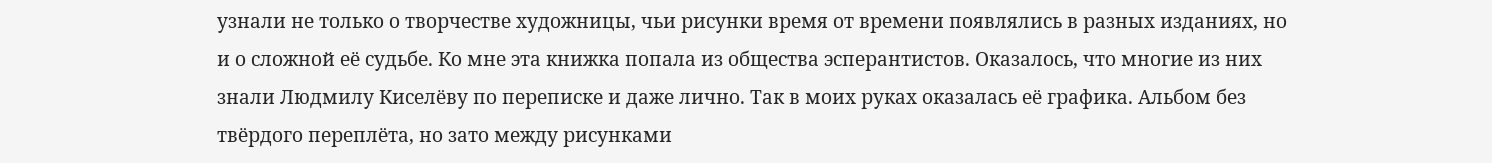узнали не только о творчестве художницы, чьи рисунки время от времени появлялись в разных изданиях, но и о сложной её судьбе. Ко мне эта книжка попала из общества эсперантистов. Оказалось, что многие из них знали Людмилу Киселёву по переписке и даже лично. Так в моих руках оказалась её графика. Альбом без твёрдого переплёта, но зато между рисунками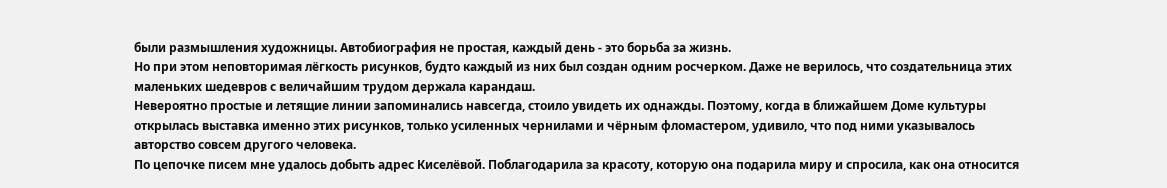были размышления художницы. Автобиография не простая, каждый день - это борьба за жизнь.
Но при этом неповторимая лёгкость рисунков, будто каждый из них был создан одним росчерком. Даже не верилось, что создательница этих маленьких шедевров с величайшим трудом держала карандаш.
Невероятно простые и летящие линии запоминались навсегда, стоило увидеть их однажды. Поэтому, когда в ближайшем Доме культуры открылась выставка именно этих рисунков, только усиленных чернилами и чёрным фломастером, удивило, что под ними указывалось авторство совсем другого человека.
По цепочке писем мне удалось добыть адрес Киселёвой. Поблагодарила за красоту, которую она подарила миру и спросила, как она относится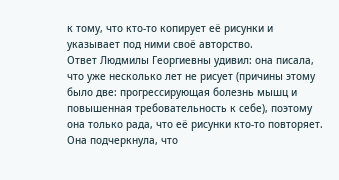к тому, что кто-то копирует её рисунки и указывает под ними своё авторство.
Ответ Людмилы Георгиевны удивил: она писала, что уже несколько лет не рисует (причины этому было две: прогрессирующая болезнь мышц и повышенная требовательность к себе), поэтому она только рада, что её рисунки кто-то повторяет. Она подчеркнула, что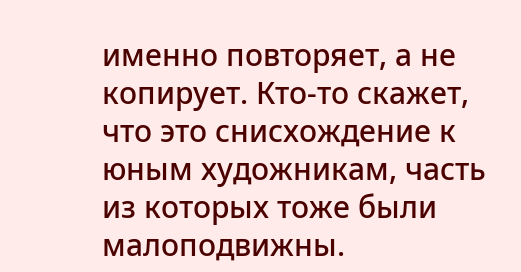именно повторяет, а не копирует. Кто-то скажет, что это снисхождение к юным художникам, часть из которых тоже были малоподвижны.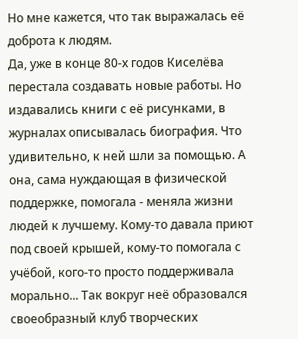Но мне кажется, что так выражалась её доброта к людям.
Да, уже в конце 80-х годов Киселёва перестала создавать новые работы. Но издавались книги с её рисунками, в журналах описывалась биография. Что удивительно, к ней шли за помощью. А она, сама нуждающая в физической поддержке, помогала - меняла жизни людей к лучшему. Кому-то давала приют под своей крышей, кому-то помогала с учёбой, кого-то просто поддерживала морально... Так вокруг неё образовался своеобразный клуб творческих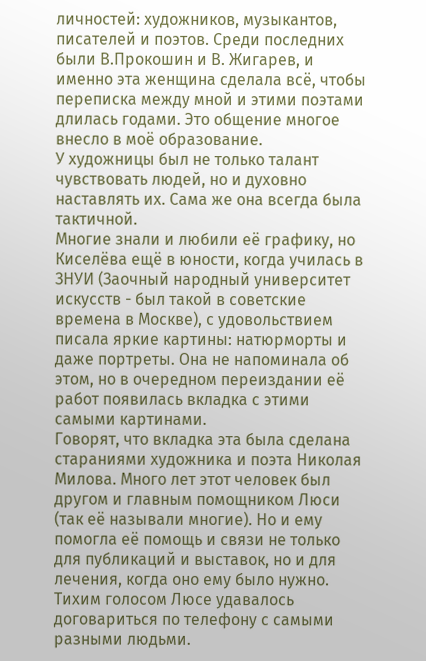личностей: художников, музыкантов, писателей и поэтов. Среди последних были В.Прокошин и В. Жигарев, и именно эта женщина сделала всё, чтобы переписка между мной и этими поэтами длилась годами. Это общение многое внесло в моё образование.
У художницы был не только талант чувствовать людей, но и духовно наставлять их. Сама же она всегда была тактичной.
Многие знали и любили её графику, но Киселёва ещё в юности, когда училась в ЗНУИ (Заочный народный университет искусств - был такой в советские времена в Москве), с удовольствием писала яркие картины: натюрморты и даже портреты. Она не напоминала об этом, но в очередном переиздании её работ появилась вкладка с этими самыми картинами.
Говорят, что вкладка эта была сделана стараниями художника и поэта Николая Милова. Много лет этот человек был другом и главным помощником Люси (так её называли многие). Но и ему помогла её помощь и связи не только для публикаций и выставок, но и для лечения, когда оно ему было нужно. Тихим голосом Люсе удавалось договариться по телефону с самыми разными людьми.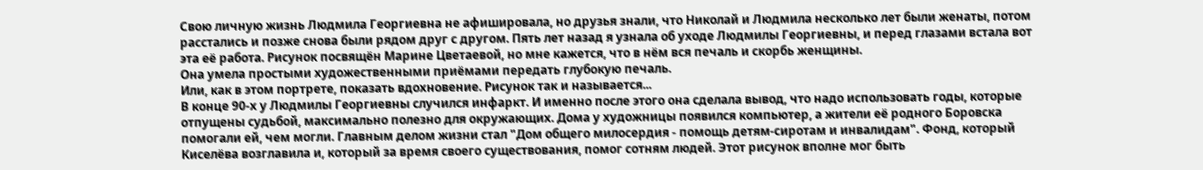Свою личную жизнь Людмила Георгиевна не афишировала, но друзья знали, что Николай и Людмила несколько лет были женаты, потом расстались и позже снова были рядом друг с другом. Пять лет назад я узнала об уходе Людмилы Георгиевны, и перед глазами встала вот эта её работа. Рисунок посвящён Марине Цветаевой, но мне кажется, что в нём вся печаль и скорбь женщины.
Она умела простыми художественными приёмами передать глубокую печаль.
Или, как в этом портрете, показать вдохновение. Рисунок так и называется...
В конце 90-х у Людмилы Георгиевны случился инфаркт. И именно после этого она сделала вывод, что надо использовать годы, которые отпущены судьбой, максимально полезно для окружающих. Дома у художницы появился компьютер, а жители её родного Боровска помогали ей, чем могли. Главным делом жизни стал "Дом общего милосердия - помощь детям-сиротам и инвалидам". Фонд, который Киселёва возглавила и, который за время своего существования, помог сотням людей. Этот рисунок вполне мог быть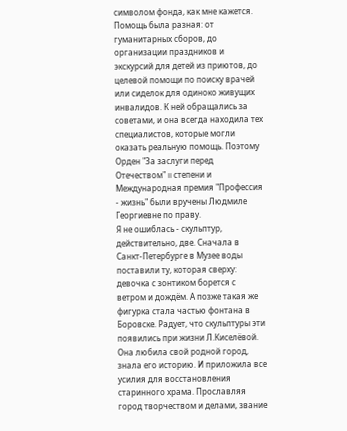символом фонда, как мне кажется.
Помощь была разная: от гуманитарных сборов, до организации праздников и экскурсий для детей из приютов, до целевой помощи по поиску врачей или сиделок для одиноко живущих инвалидов. К ней обращались за советами, и она всегда находила тех специалистов, которые могли оказать реальную помощь. Поэтому Орден "За заслуги перед Отечеством" II степени и Международная премия "Профессия - жизнь" были вручены Людмиле Георгиевне по праву.
Я не ошиблась - скульптур, действительно, две. Сначала в Санкт-Петербурге в Музее воды поставили ту, которая сверху: девочка с зонтиком борется с ветром и дождём. А позже такая же фигурка стала частью фонтана в Боровске. Радует, что скульптуры эти появились при жизни Л.Киселёвой.
Она любила свой родной город, знала его историю. И приложила все усилия для восстановления старинного храма. Прославляя город творчеством и делами, звание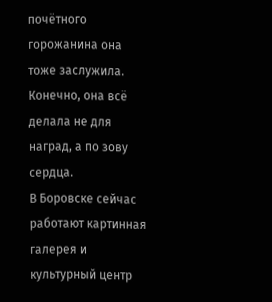почётного горожанина она тоже заслужила. Конечно, она всё делала не для наград, а по зову сердца.
В Боровске сейчас работают картинная галерея и культурный центр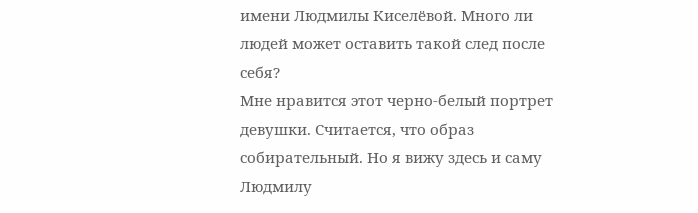имени Людмилы Киселёвой. Много ли людей может оставить такой след после себя?
Мне нравится этот черно-белый портрет девушки. Считается, что образ собирательный. Но я вижу здесь и саму Людмилу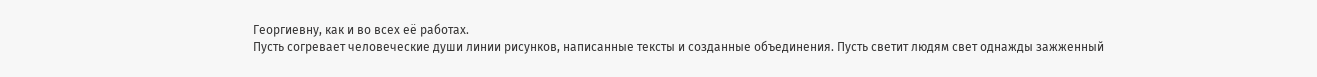Георгиевну, как и во всех её работах.
Пусть согревает человеческие души линии рисунков, написанные тексты и созданные объединения. Пусть светит людям свет однажды зажженный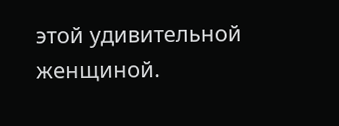этой удивительной женщиной.